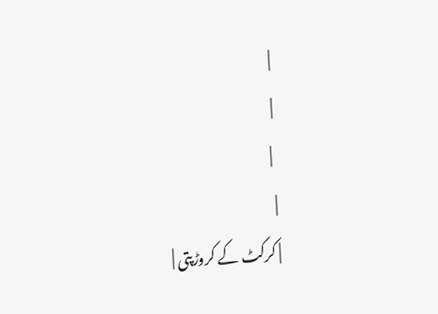|
|
 |
|
| کرکٹ کے کروڑپتی |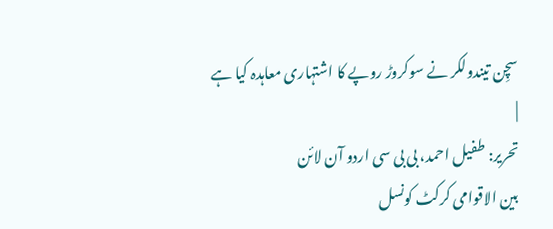سچِن تیندولکر نے سوکروڑ روپے کا اشتہاری معاہدہ کیا ہے
|
تحریر: طفیل احمد، بی بی سی اردو آن لائن
بین الاقوامی کرکٹ کونسل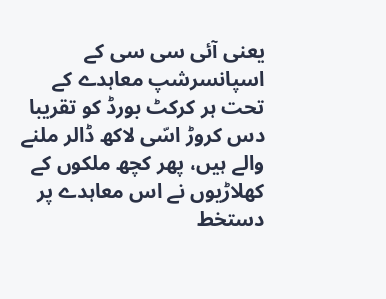یعنی آئی سی سی کے اسپانسرشپ معاہدے کے تحت ہر کرکٹ بورڈ کو تقریبا دس کروڑ اسّی لاکھ ڈالر ملنے والے ہیں، پھر کچھ ملکوں کے کھلاڑیوں نے اس معاہدے پر دستخط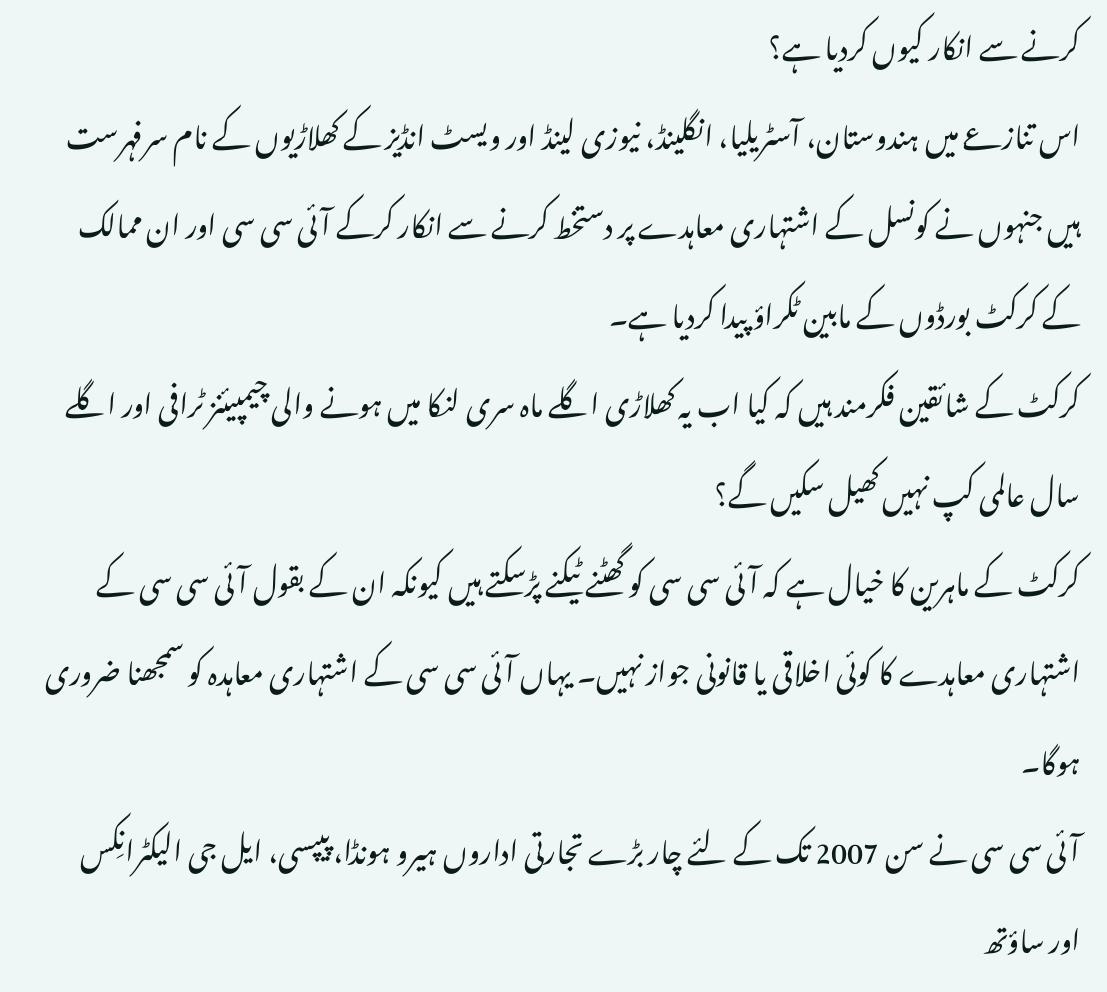کرنے سے انکار کیوں کردیا ہے؟
اس تنازعے میں ہندوستان، آسٹریلیا، انگلینڈ، نیوزی لینڈ اور ویسٹ انڈیز کے کھلاڑیوں کے نام سرفہرست ہیں جنہوں نے کونسل کے اشتہاری معاہدے پر دستخط کرنے سے انکار کرکے آئی سی سی اور ان ممالک کے کرکٹ بورڈوں کے مابین ٹکراؤ پیدا کردیا ہے۔
کرکٹ کے شائقین فکرمند ہیں کہ کیا اب یہ کھلاڑی اگلے ماہ سری لنکا میں ہونے والی چیمپیئنز ٹرافی اور اگلے سال عالمی کپ نہیں کھیل سکیں گے؟
کرکٹ کے ماہرین کا خیال ہے کہ آئی سی سی کو گھٹنے ٹیکنے پڑسکتے ہیں کیونکہ ان کے بقول آئی سی سی کے اشتہاری معاہدے کا کوئی اخلاقی یا قانونی جواز نہیں۔ یہاں آئی سی سی کے اشتہاری معاہدہ کو سمجھنا ضروری ہوگا۔
آئی سی سی نے سن 2007 تک کے لئے چار بڑے تجارتی اداروں ہیرو ہونڈا، پیپسی، ایل جی الیکٹرانِکس اور ساؤتھ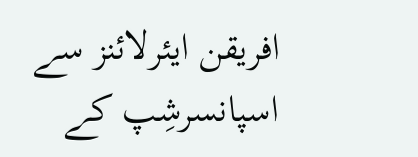افریقن ایئرلائنز سے اسپانسرشِپ کے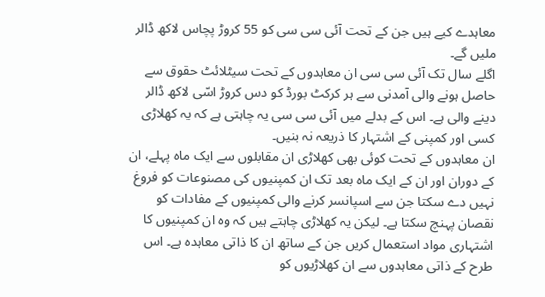معاہدے کیے ہیں جن کے تحت آئی سی سی کو 55 کروڑ پچاس لاکھ ڈالر ملیں گے۔
اگلے سال تک آئی سی سی ان معاہدوں کے تحت سیٹلائٹ حقوق سے حاصل ہونے والی آمدنی سے ہر کرکٹ بورڈ کو دس کروڑ اسّی لاکھ ڈالر دینے والی ہے۔ اس کے بدلے میں آئی سی سی یہ چاہتی ہے کہ یہ کھلاڑی کسی اور کمپنی کے اشتہار کا ذریعہ نہ بنیں۔
ان معاہدوں کے تحت کوئی بھی کھلاڑی ان مقابلوں سے ایک ماہ پہلے، ان کے دوران اور ان کے ایک ماہ بعد تک ان کمپنیوں کی مصنوعات کو فروغ نہیں دے سکتا جن سے اسپانسر کرنے والی کمپنیوں کے مفادات کو نقصان پہنچ سکتا ہے۔ لیکن یہ کھلاڑی چاہتے ہیں کہ وہ ان کمپنیوں کا اشتہاری مواد استعمال کریں جن کے ساتھ ان کا ذاتی معاہدہ ہے۔ اس طرح کے ذاتی معاہدوں سے ان کھلاڑیوں کو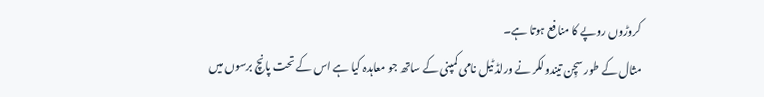کروڑوں روپے کا منافع ہوتا ہے۔
مثال کے طور سچِن تیندولکر نے ورلڈ ٹیل نامی کمپنی کے ساتھ جو معاہدہ کیا ہے اس کے تحت پانچ برسوں میں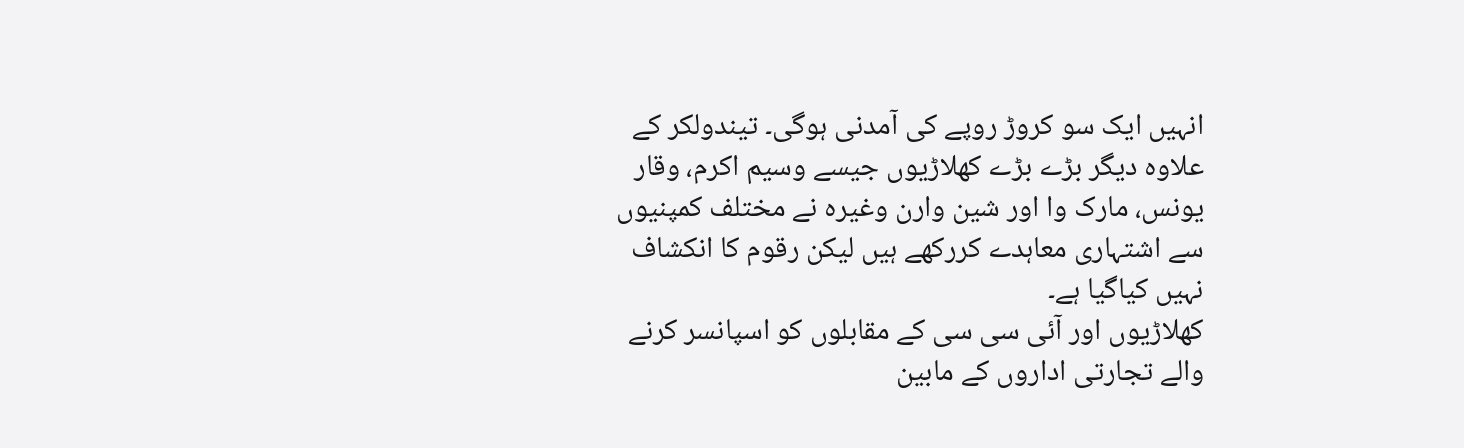انہیں ایک سو کروڑ روپے کی آمدنی ہوگی۔ تیندولکر کے علاوہ دیگر بڑے بڑے کھلاڑیوں جیسے وسیم اکرم، وقار یونس، مارک وا اور شین وارن وغیرہ نے مختلف کمپنیوں سے اشتہاری معاہدے کررکھے ہیں لیکن رقوم کا انکشاف نہیں کیاگیا ہے۔
کھلاڑیوں اور آئی سی سی کے مقابلوں کو اسپانسر کرنے والے تجارتی اداروں کے مابین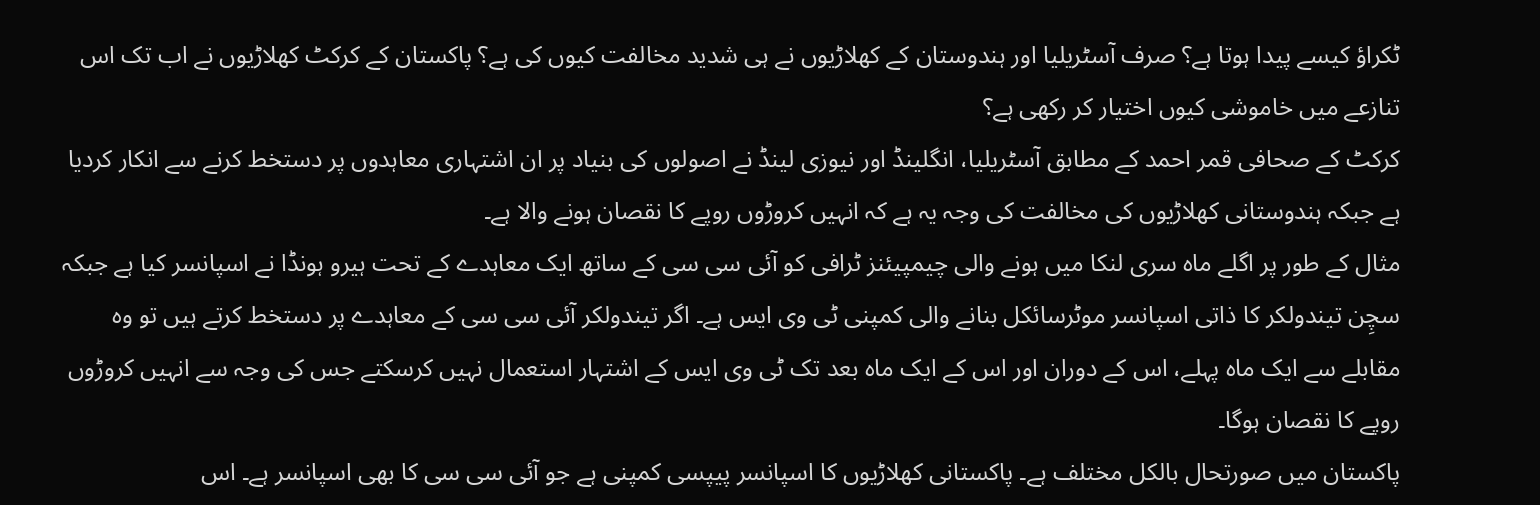ٹکراؤ کیسے پیدا ہوتا ہے؟ صرف آسٹریلیا اور ہندوستان کے کھلاڑیوں نے ہی شدید مخالفت کیوں کی ہے؟ پاکستان کے کرکٹ کھلاڑیوں نے اب تک اس تنازعے میں خاموشی کیوں اختیار کر رکھی ہے؟
کرکٹ کے صحافی قمر احمد کے مطابق آسٹریلیا، انگلینڈ اور نیوزی لینڈ نے اصولوں کی بنیاد پر ان اشتہاری معاہدوں پر دستخط کرنے سے انکار کردیا ہے جبکہ ہندوستانی کھلاڑیوں کی مخالفت کی وجہ یہ ہے کہ انہیں کروڑوں روپے کا نقصان ہونے والا ہے۔
مثال کے طور پر اگلے ماہ سری لنکا میں ہونے والی چیمپیئنز ٹرافی کو آئی سی سی کے ساتھ ایک معاہدے کے تحت ہیرو ہونڈا نے اسپانسر کیا ہے جبکہ سچِن تیندولکر کا ذاتی اسپانسر موٹرسائکل بنانے والی کمپنی ٹی وی ایس ہے۔ اگر تیندولکر آئی سی سی کے معاہدے پر دستخط کرتے ہیں تو وہ مقابلے سے ایک ماہ پہلے، اس کے دوران اور اس کے ایک ماہ بعد تک ٹی وی ایس کے اشتہار استعمال نہیں کرسکتے جس کی وجہ سے انہیں کروڑوں روپے کا نقصان ہوگا۔
پاکستان میں صورتحال بالکل مختلف ہے۔ پاکستانی کھلاڑیوں کا اسپانسر پیپسی کمپنی ہے جو آئی سی سی کا بھی اسپانسر ہے۔ اس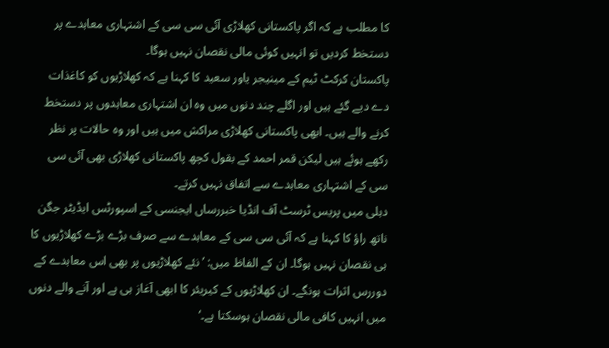کا مطلب ہے کہ اگر پاکستانی کھلاڑی آئی سی سی کے اشتہاری معاہدے پر دستخط کردیں تو انہیں کوئی مالی نقصان نہیں ہوگا۔
پاکستان کرکٹ ٹیم کے مینیجر یاور سعید کا کہنا ہے کہ کھلاڑیوں کو کاغذات دے دیے گئے ہیں اور اگلے چند دنوں میں وہ ان اشتہاری معاہدوں پر دستخط کرنے والے ہیں۔ ابھی پاکستانی کھلاڑی مراکش میں ہیں اور وہ حالات پر نظر رکھے ہوئے ہیں لیکن قمر احمد کے بقول کچھ پاکستانی کھلاڑی بھی آئی سی سی کے اشتہاری معاہدے سے اتفاق نہیں کرتے۔
دہلی میں پریس ٹرسٹ آف انڈیا خبررساں ایجنسی کے اسپورٹس ایڈیٹر جگن ناتھ راؤ کا کہنا ہے کہ آئی سی سی کے معاہدے سے صرف بڑے بڑے کھلاڑیوں کا ہی نقصان نہیں ہوگا۔ ان کے الفاظ میں: ’ نئے کھلاڑیوں پر بھی اس معاہدے کے دوررس اثرات ہونگے۔ ان کھلاڑیوں کے کیریئر کا ابھی آغاز ہی ہے اور آنے والے دنوں میں انہیں کافی مالی نقصان ہوسکتا ہے۔‘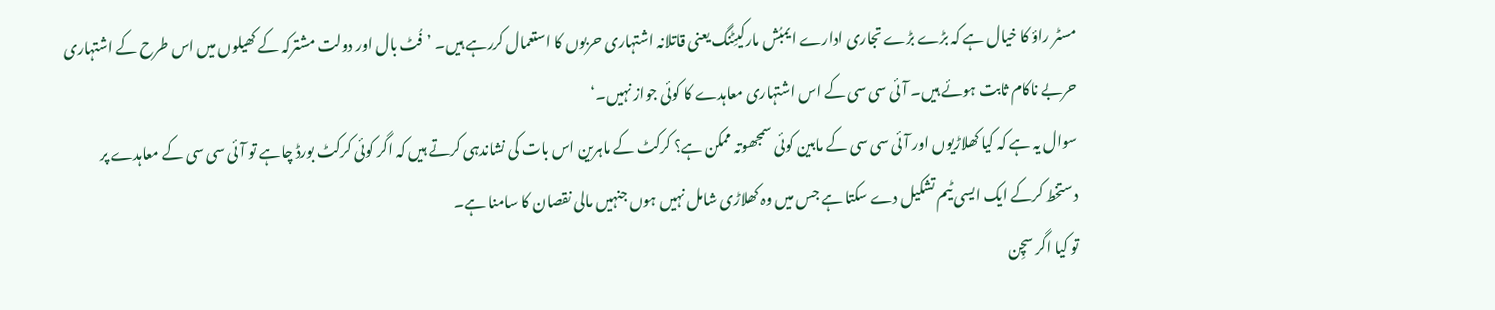مسٹر راؤ کا خیال ہے کہ بڑے بڑے تجاری ادارے ایمبُش مارکیٹِنگ یعنی قاتلانہ اشتہاری حربوں کا استعمال کررہے ہیں۔ ’فُٹ بال اور دولت مشترکہ کے کھیلوں میں اس طرح کے اشتہاری حربے ناکام ثابت ہوئے ہیں۔ آئی سی سی کے اس اشتہاری معاہدے کا کوئی جواز نہیں۔‘
سوال یہ ہے کہ کیا کھلاڑیوں اور آئی سی سی کے مابین کوئی سمجھوتہ ممکن ہے؟ کرکٹ کے ماہرین اس بات کی نشاندہی کرتے ہیں کہ اگر کوئی کرکٹ بورڈ چاہے تو آئی سی سی کے معاہدے پر دستخط کرکے ایک ایسی ٹیم تشکیل دے سکتا ہے جس میں وہ کھلاڑی شامل نہیں ہوں جنہیں مالی نقصان کا سامنا ہے۔
تو کیا اگر سچِن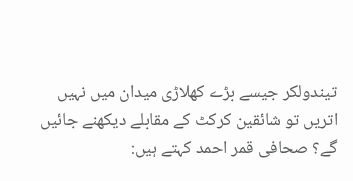تیندولکر جیسے بڑے کھلاڑی میدان میں نہیں اتریں تو شائقین کرکٹ کے مقابلے دیکھنے جائیں گے؟ صحافی قمر احمد کہتے ہیں: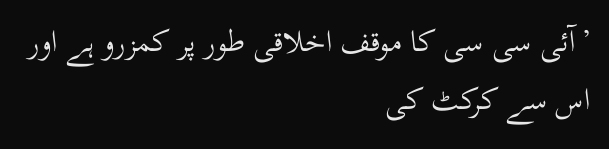’آئی سی سی کا موقف اخلاقی طور پر کمزرو ہے اور اس سے کرکٹ کی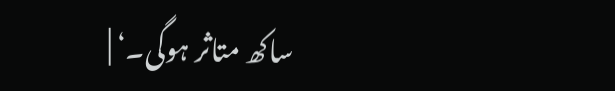ساکھ متاثر ہوگی۔‘ |